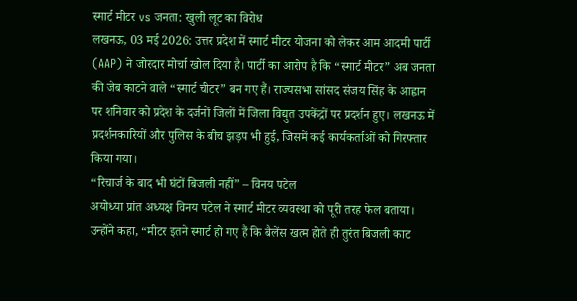स्मार्ट मीटर vs जनता: खुली लूट का विरोध
लखनऊ, 03 मई 2026: उत्तर प्रदेश में स्मार्ट मीटर योजना को लेकर आम आदमी पार्टी (AAP) ने जोरदार मोर्चा खोल दिया है। पार्टी का आरोप है कि “स्मार्ट मीटर” अब जनता की जेब काटने वाले “स्मार्ट चीटर” बन गए हैं। राज्यसभा सांसद संजय सिंह के आह्वान पर शनिवार को प्रदेश के दर्जनों जिलों में जिला विद्युत उपकेंद्रों पर प्रदर्शन हुए। लखनऊ में प्रदर्शनकारियों और पुलिस के बीच झड़प भी हुई, जिसमें कई कार्यकर्ताओं को गिरफ्तार किया गया।
“रिचार्ज के बाद भी घंटों बिजली नहीं” – विनय पटेल
अयोध्या प्रांत अध्यक्ष विनय पटेल ने स्मार्ट मीटर व्यवस्था को पूरी तरह फेल बताया। उन्होंने कहा, “मीटर इतने स्मार्ट हो गए हैं कि बैलेंस खत्म होते ही तुरंत बिजली काट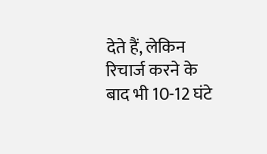देते हैं, लेकिन रिचार्ज करने के बाद भी 10-12 घंटे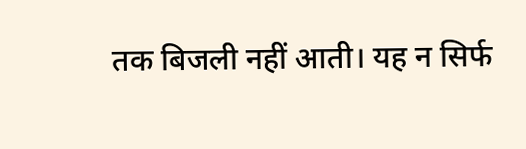तक बिजली नहीं आती। यह न सिर्फ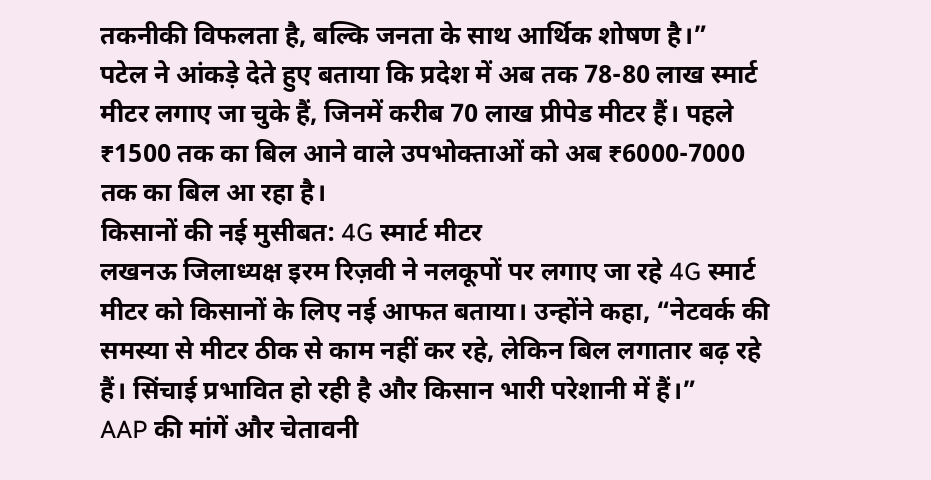तकनीकी विफलता है, बल्कि जनता के साथ आर्थिक शोषण है।”
पटेल ने आंकड़े देते हुए बताया कि प्रदेश में अब तक 78-80 लाख स्मार्ट मीटर लगाए जा चुके हैं, जिनमें करीब 70 लाख प्रीपेड मीटर हैं। पहले ₹1500 तक का बिल आने वाले उपभोक्ताओं को अब ₹6000-7000 तक का बिल आ रहा है।
किसानों की नई मुसीबत: 4G स्मार्ट मीटर
लखनऊ जिलाध्यक्ष इरम रिज़वी ने नलकूपों पर लगाए जा रहे 4G स्मार्ट मीटर को किसानों के लिए नई आफत बताया। उन्होंने कहा, “नेटवर्क की समस्या से मीटर ठीक से काम नहीं कर रहे, लेकिन बिल लगातार बढ़ रहे हैं। सिंचाई प्रभावित हो रही है और किसान भारी परेशानी में हैं।”
AAP की मांगें और चेतावनी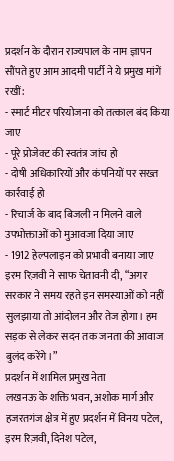प्रदर्शन के दौरान राज्यपाल के नाम ज्ञापन सौंपते हुए आम आदमी पार्टी ने ये प्रमुख मांगें रखीं:
- स्मार्ट मीटर परियोजना को तत्काल बंद किया जाए
- पूरे प्रोजेक्ट की स्वतंत्र जांच हो
- दोषी अधिकारियों और कंपनियों पर सख्त कार्रवाई हो
- रिचार्ज के बाद बिजली न मिलने वाले उपभोक्ताओं को मुआवजा दिया जाए
- 1912 हेल्पलाइन को प्रभावी बनाया जाए
इरम रिज़वी ने साफ चेतावनी दी, “अगर सरकार ने समय रहते इन समस्याओं को नहीं सुलझाया तो आंदोलन और तेज होगा। हम सड़क से लेकर सदन तक जनता की आवाज बुलंद करेंगे।”
प्रदर्शन में शामिल प्रमुख नेता
लखनऊ के शक्ति भवन, अशोक मार्ग और हजरतगंज क्षेत्र में हुए प्रदर्शन में विनय पटेल, इरम रिज़वी, दिनेश पटेल,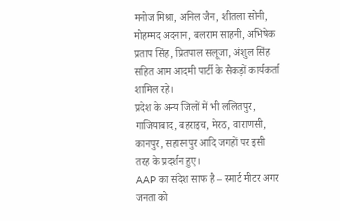मनोज मिश्रा, अनिल जैन, शीतला सोनी, मोहम्मद अदनान, बलराम साहनी, अभिषेक प्रताप सिंह, प्रितपाल सलूजा, अंशुल सिंह सहित आम आदमी पार्टी के सैकड़ों कार्यकर्ता शामिल रहे।
प्रदेश के अन्य जिलों में भी ललितपुर, गाजियाबाद, बहराइच, मेरठ, वाराणसी, कानपुर, सहारनपुर आदि जगहों पर इसी तरह के प्रदर्शन हुए।
AAP का संदेश साफ है – स्मार्ट मीटर अगर जनता को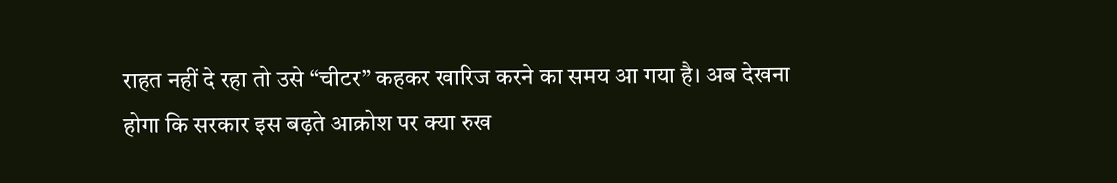राहत नहीं दे रहा तो उसे “चीटर” कहकर खारिज करने का समय आ गया है। अब देखना होगा कि सरकार इस बढ़ते आक्रोश पर क्या रुख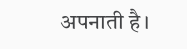अपनाती है।